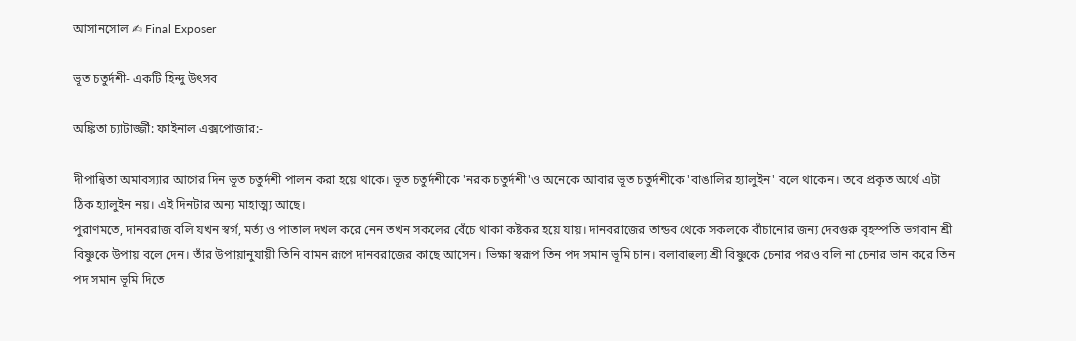আসানসোল ✍ Final Exposer

ভূত চতুর্দশী- একটি হিন্দু উৎসব

অঙ্কিতা চ্যাটার্জ্জী: ফাইনাল এক্সপোজার:-

দীপান্বিতা অমাবস্যার আগের দিন ভূত চতুর্দশী পালন করা হয়ে থাকে। ভূত চতুর্দশীকে 'নরক চতুর্দশী'ও অনেকে আবার ভূত চতুর্দশীকে 'বাঙালির হ্যালুইন' বলে থাকেন। তবে প্রকৃত অর্থে এটা ঠিক হ্যালুইন নয়। এই দিনটার অন্য মাহাত্ম্য আছে।
পুরাণমতে, দানবরাজ বলি যখন স্বর্গ, মর্ত্য ও পাতাল দখল করে নেন তখন সকলের বেঁচে থাকা কষ্টকর হয়ে যায়। দানবরাজের তান্ডব থেকে সকলকে বাঁচানোর জন্য দেবগুরু বৃহস্পতি ভগবান শ্রী বিষ্ণুকে উপায় বলে দেন। তাঁর উপায়ানুযায়ী তিনি বামন রূপে দানবরাজের কাছে আসেন। ভিক্ষা স্বরূপ তিন পদ সমান ভূমি চান। বলাবাহুল্য শ্ৰী বিষ্ণুকে চেনার পরও বলি না চেনার ভান করে তিন পদ সমান ভূমি দিতে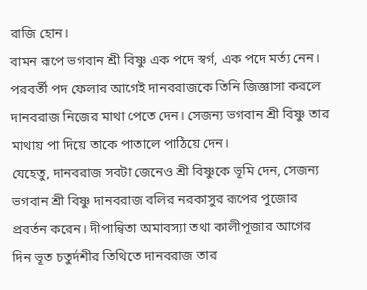রাজি হোন।
বামন রূপে ভগবান শ্রী বিষ্ণু এক পদে স্বর্গ, এক পদে মর্ত্য নেন। পরবর্তী পদ ফেলার আগেই দানবরাজকে তিনি জিজ্ঞাসা করলে দানবরাজ নিজের মাথা পেতে দেন। সেজন্য ভগবান শ্রী বিষ্ণু তার মাথায় পা দিয়ে তাকে পাতালে পাঠিয়ে দেন।
যেহেতু, দানবরাজ সবটা জেনেও শ্রী বিষ্ণুকে ভূমি দেন, সেজন্য ভগবান শ্রী বিষ্ণু দানবরাজ বলির নরকাসুর রূপের পুজোর প্রবর্তন করেন। দীপান্বিতা অমাবস্যা তথা কালীপূজার আগের দিন ভূত চতুর্দশীর তিথিতে দানবরাজ তার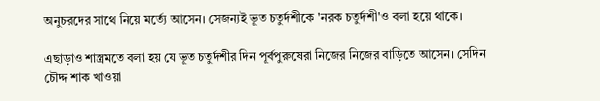অনুচরদের সাথে নিয়ে মর্ত্যে আসেন। সেজন্যই ভূত চতুর্দশীকে 'নরক চতুর্দশী'ও বলা হয়ে থাকে।

এছাড়াও শাস্ত্রমতে বলা হয় যে ভূত চতুর্দশীর দিন পূর্বপুরুষেরা নিজের নিজের বাড়িতে আসেন। সেদিন চৌদ্দ শাক খাওয়া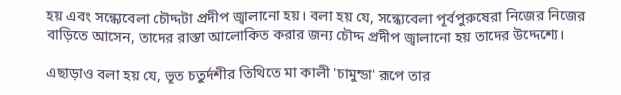হয় এবং সন্ধ্যেবেলা চৌদ্দটা প্রদীপ জ্বালানো হয়। বলা হয় যে, সন্ধ্যেবেলা পূর্বপুরুষেরা নিজের নিজের বাড়িতে আসেন, তাদের রাস্তা আলোকিত করার জন্য চৌদ্দ প্রদীপ জ্বালানো হয় তাদের উদ্দেশ্যে।

এছাড়াও বলা হয় যে, ভূত চতুর্দশীর তিথিতে মা কালী 'চামুন্ডা' রূপে তার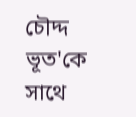চৌদ্দ ভূত'কে সাথে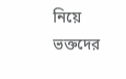নিয়ে ভক্তদের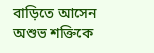বাড়িতে আসেন অশুভ শক্তিকে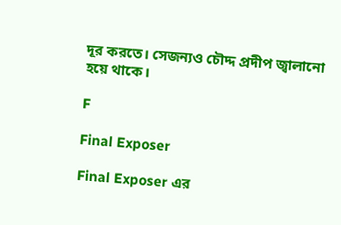দূর করতে। সেজন্যও চৌদ্দ প্রদীপ জ্বালানো হয়ে থাকে।

F

Final Exposer

Final Exposer এর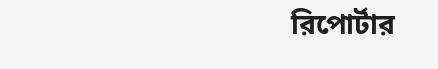রিপোর্টার